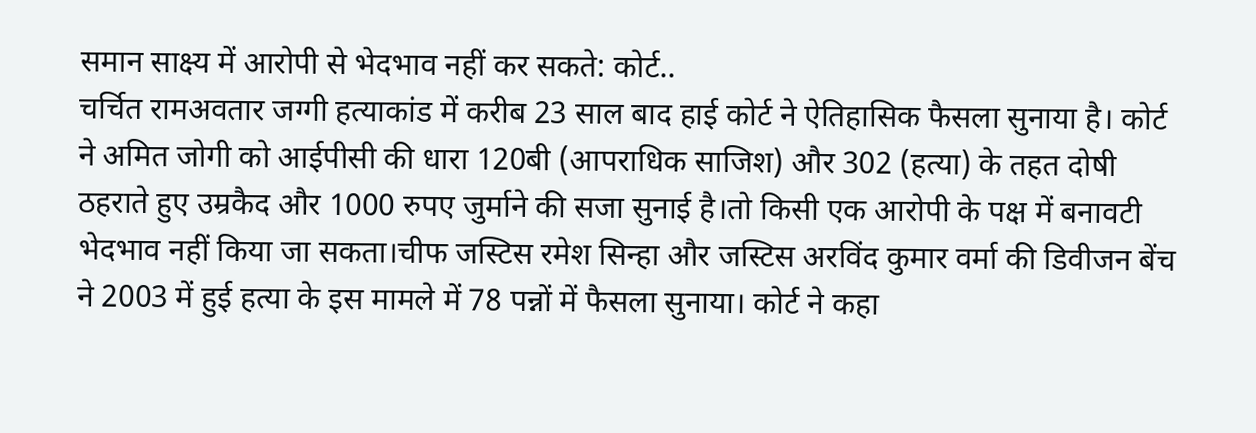समान साक्ष्य में आरोपी से भेदभाव नहीं कर सकते: कोर्ट..
चर्चित रामअवतार जग्गी हत्याकांड में करीब 23 साल बाद हाई कोर्ट ने ऐतिहासिक फैसला सुनाया है। कोर्ट ने अमित जोगी को आईपीसी की धारा 120बी (आपराधिक साजिश) और 302 (हत्या) के तहत दोषी ठहराते हुए उम्रकैद और 1000 रुपए जुर्माने की सजा सुनाई है।तो किसी एक आरोपी के पक्ष में बनावटी भेदभाव नहीं किया जा सकता।चीफ जस्टिस रमेश सिन्हा और जस्टिस अरविंद कुमार वर्मा की डिवीजन बेंच ने 2003 में हुई हत्या के इस मामले में 78 पन्नों में फैसला सुनाया। कोर्ट ने कहा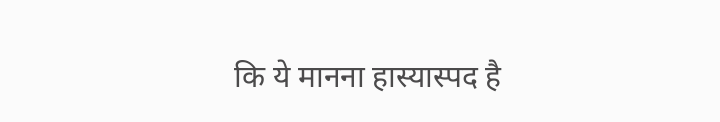कि ये मानना हास्यास्पद है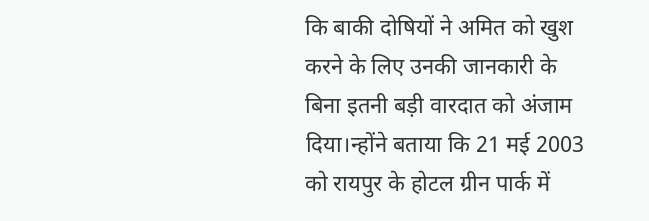कि बाकी दोषियों ने अमित को खुश करने के लिए उनकी जानकारी के बिना इतनी बड़ी वारदात को अंजाम दिया।न्होंने बताया कि 21 मई 2003 को रायपुर के होटल ग्रीन पार्क में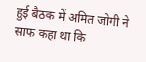हुई बैठक में अमित जोगी ने साफ कहा था कि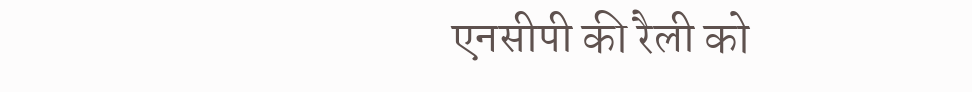एनसीपी की रैली को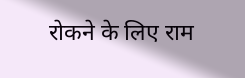रोकने के लिए राम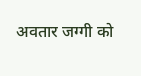अवतार जग्गी को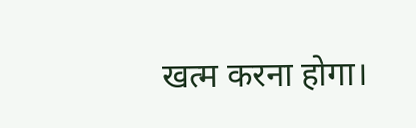खत्म करना होगा।